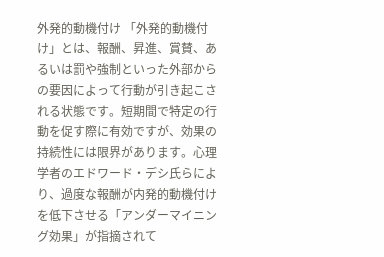外発的動機付け 「外発的動機付け」とは、報酬、昇進、賞賛、あるいは罰や強制といった外部からの要因によって行動が引き起こされる状態です。短期間で特定の行動を促す際に有効ですが、効果の持続性には限界があります。心理学者のエドワード・デシ氏らにより、過度な報酬が内発的動機付けを低下させる「アンダーマイニング効果」が指摘されて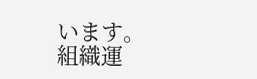います。組織運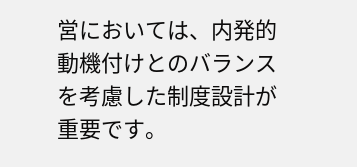営においては、内発的動機付けとのバランスを考慮した制度設計が重要です。